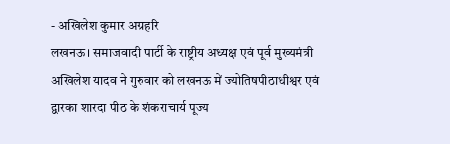- अखिलेश कुमार अग्रहरि
लखनऊ। समाजवादी पार्टी के राष्ट्रीय अध्यक्ष एवं पूर्व मुख्यमंत्री अखिलेश यादव ने गुरुवार को लखनऊ में ज्योतिषपीठाधीश्वर एवं द्वारका शारदा पीठ के शंकराचार्य पूज्य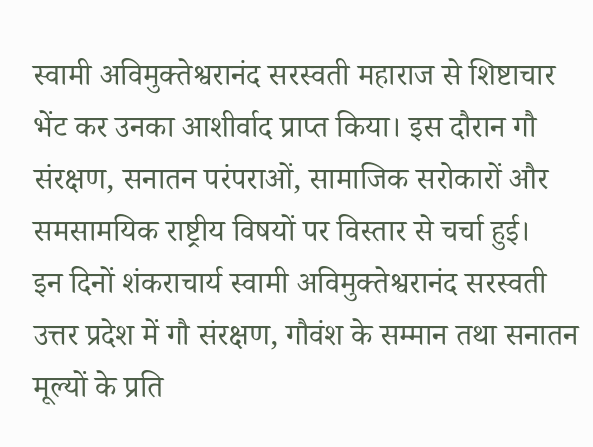स्वामी अविमुक्तेश्वरानंद सरस्वती महाराज से शिष्टाचार भेंट कर उनका आशीर्वाद प्राप्त किया। इस दौरान गौ संरक्षण, सनातन परंपराओं, सामाजिक सरोकारों और समसामयिक राष्ट्रीय विषयों पर विस्तार से चर्चा हुई।
इन दिनों शंकराचार्य स्वामी अविमुक्तेश्वरानंद सरस्वती उत्तर प्रदेश में गौ संरक्षण, गौवंश के सम्मान तथा सनातन मूल्यों के प्रति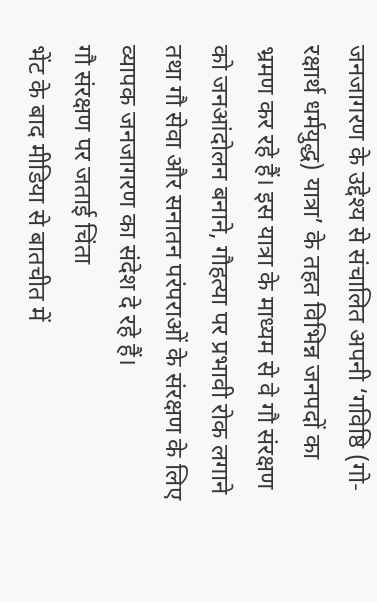जनजागरण के उद्देश्य से संचालित अपनी ‘गविष्ठि (गो-रक्षार्थ धर्मयुद्ध) यात्रा’ के तहत विभिन्न जनपदों का भ्रमण कर रहे हैं। इस यात्रा के माध्यम से वे गौ संरक्षण को जनआंदोलन बनाने, गौहत्या पर प्रभावी रोक लगाने तथा गौ सेवा और सनातन परंपराओं के संरक्षण के लिए व्यापक जनजागरण का संदेश दे रहे हैं।
गौ संरक्षण पर जताई चिंता
भेंट के बाद मीडिया से बातचीत में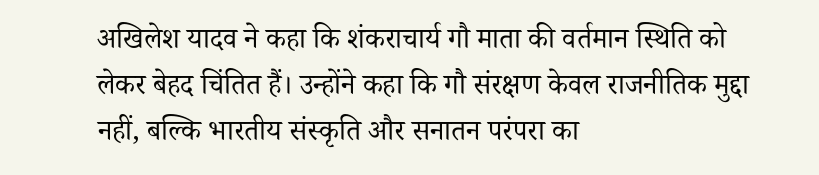अखिलेश यादव ने कहा कि शंकराचार्य गौ माता की वर्तमान स्थिति को लेकर बेहद चिंतित हैं। उन्होंने कहा कि गौ संरक्षण केवल राजनीतिक मुद्दा नहीं, बल्कि भारतीय संस्कृति और सनातन परंपरा का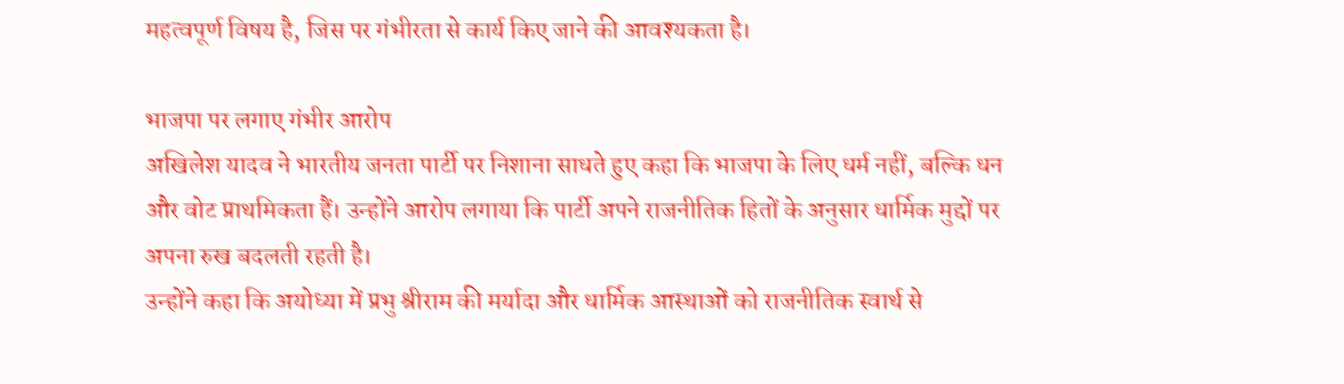महत्वपूर्ण विषय है, जिस पर गंभीरता से कार्य किए जाने की आवश्यकता है।

भाजपा पर लगाए गंभीर आरोप
अखिलेश यादव ने भारतीय जनता पार्टी पर निशाना साधते हुए कहा कि भाजपा के लिए धर्म नहीं, बल्कि धन और वोट प्राथमिकता हैं। उन्होंने आरोप लगाया कि पार्टी अपने राजनीतिक हितों के अनुसार धार्मिक मुद्दों पर अपना रुख बदलती रहती है।
उन्होंने कहा कि अयोध्या में प्रभु श्रीराम की मर्यादा और धार्मिक आस्थाओं को राजनीतिक स्वार्थ से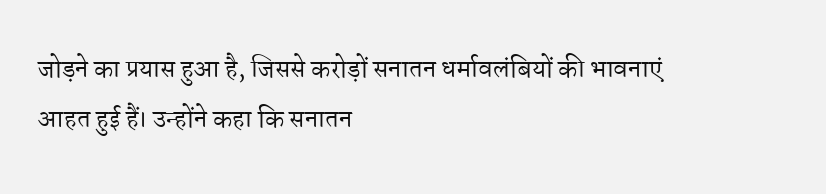जोड़ने का प्रयास हुआ है, जिससे करोड़ों सनातन धर्मावलंबियों की भावनाएं आहत हुई हैं। उन्होंने कहा कि सनातन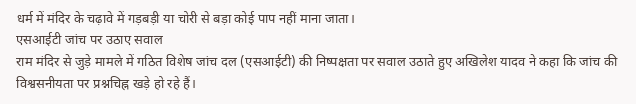धर्म में मंदिर के चढ़ावे में गड़बड़ी या चोरी से बड़ा कोई पाप नहीं माना जाता।
एसआईटी जांच पर उठाए सवाल
राम मंदिर से जुड़े मामले में गठित विशेष जांच दल (एसआईटी) की निष्पक्षता पर सवाल उठाते हुए अखिलेश यादव ने कहा कि जांच की विश्वसनीयता पर प्रश्नचिह्न खड़े हो रहे हैं।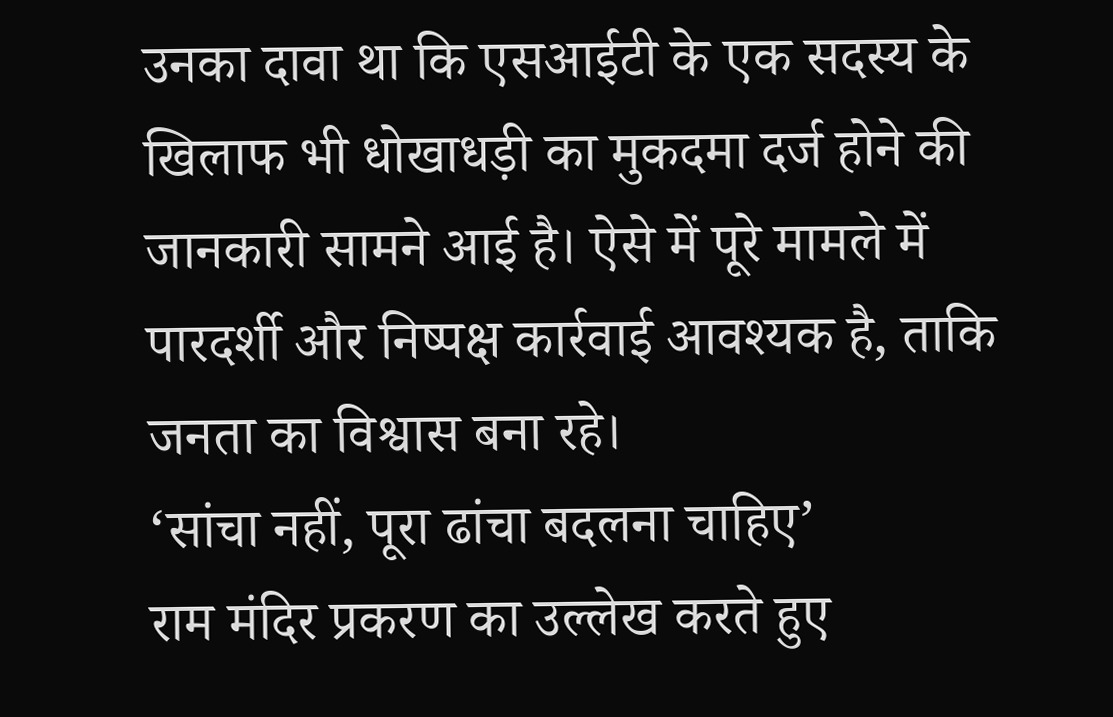उनका दावा था कि एसआईटी के एक सदस्य के खिलाफ भी धोखाधड़ी का मुकदमा दर्ज होने की जानकारी सामने आई है। ऐसे में पूरे मामले में पारदर्शी और निष्पक्ष कार्रवाई आवश्यक है, ताकि जनता का विश्वास बना रहे।
‘सांचा नहीं, पूरा ढांचा बदलना चाहिए’
राम मंदिर प्रकरण का उल्लेख करते हुए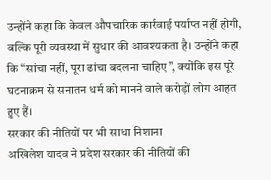उन्होंने कहा कि केवल औपचारिक कार्रवाई पर्याप्त नहीं होगी, बल्कि पूरी व्यवस्था में सुधार की आवश्यकता है। उन्होंने कहा कि “सांचा नहीं, पूरा ढांचा बदलना चाहिए”, क्योंकि इस पूरे घटनाक्रम से सनातन धर्म को मानने वाले करोड़ों लोग आहत हुए हैं।
सरकार की नीतियों पर भी साधा निशाना
अखिलेश यादव ने प्रदेश सरकार की नीतियों की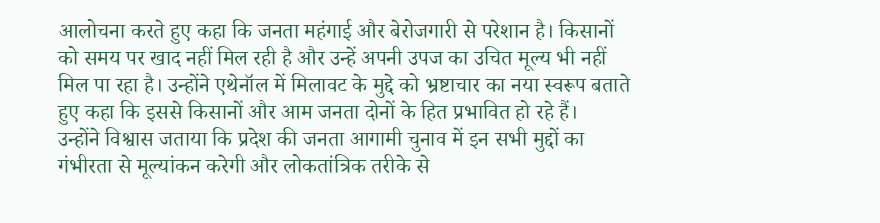आलोचना करते हुए कहा कि जनता महंगाई और बेरोजगारी से परेशान है। किसानों को समय पर खाद नहीं मिल रही है और उन्हें अपनी उपज का उचित मूल्य भी नहीं मिल पा रहा है। उन्होंने एथेनॉल में मिलावट के मुद्दे को भ्रष्टाचार का नया स्वरूप बताते हुए कहा कि इससे किसानों और आम जनता दोनों के हित प्रभावित हो रहे हैं।
उन्होंने विश्वास जताया कि प्रदेश की जनता आगामी चुनाव में इन सभी मुद्दों का गंभीरता से मूल्यांकन करेगी और लोकतांत्रिक तरीके से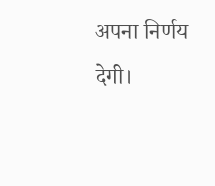अपना निर्णय देगी।